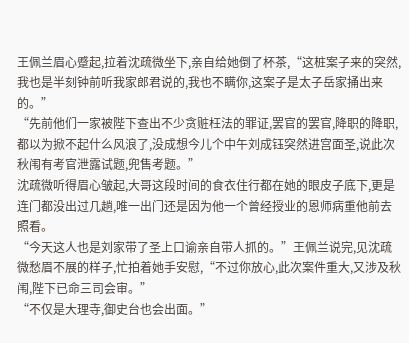王佩兰眉心蹙起,拉着沈疏微坐下,亲自给她倒了杯茶,“这桩案子来的突然,我也是半刻钟前听我家郎君说的,我也不瞒你,这案子是太子岳家捅出来的。”
“先前他们一家被陛下查出不少贪赃枉法的罪证,罢官的罢官,降职的降职,都以为掀不起什么风浪了,没成想今儿个中午刘成钰突然进宫面圣,说此次秋闱有考官泄露试题,兜售考题。”
沈疏微听得眉心皱起,大哥这段时间的食衣住行都在她的眼皮子底下,更是连门都没出过几趟,唯一出门还是因为他一个曾经授业的恩师病重他前去照看。
“今天这人也是刘家带了圣上口谕亲自带人抓的。”王佩兰说完,见沈疏微愁眉不展的样子,忙拍着她手安慰,“不过你放心,此次案件重大,又涉及秋闱,陛下已命三司会审。”
“不仅是大理寺,御史台也会出面。”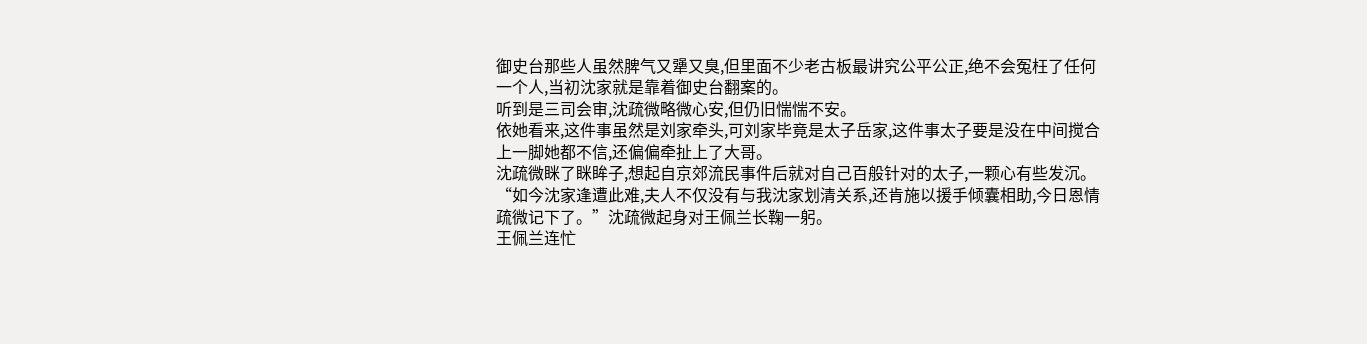御史台那些人虽然脾气又犟又臭,但里面不少老古板最讲究公平公正,绝不会冤枉了任何一个人,当初沈家就是靠着御史台翻案的。
听到是三司会审,沈疏微略微心安,但仍旧惴惴不安。
依她看来,这件事虽然是刘家牵头,可刘家毕竟是太子岳家,这件事太子要是没在中间搅合上一脚她都不信,还偏偏牵扯上了大哥。
沈疏微眯了眯眸子,想起自京郊流民事件后就对自己百般针对的太子,一颗心有些发沉。
“如今沈家逢遭此难,夫人不仅没有与我沈家划清关系,还肯施以援手倾囊相助,今日恩情疏微记下了。”沈疏微起身对王佩兰长鞠一躬。
王佩兰连忙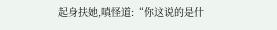起身扶她,嗔怪道:“你这说的是什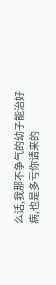么话,我那不争气的幼子能治好病,也是多亏你请来的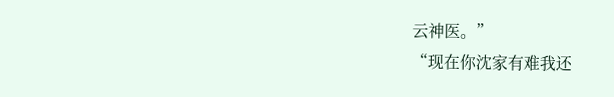云神医。”
“现在你沈家有难我还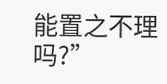能置之不理吗?”